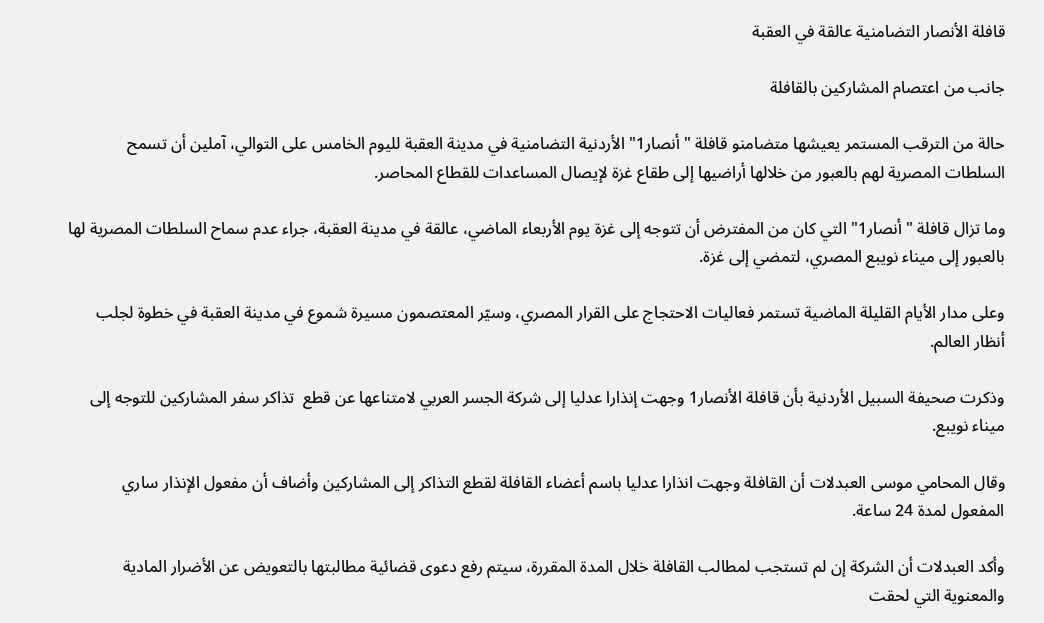قافلة الأنصار التضامنية عالقة في العقبة

جانب من اعتصام المشاركين بالقافلة

حالة من الترقب المستمر يعيشها متضامنو قافلة "أنصار1" الأردنية التضامنية في مدينة العقبة لليوم الخامس على التوالي، آملين أن تسمح السلطات المصرية لهم بالعبور من خلالها أراضيها إلى طقاع غزة لإيصال المساعدات للقطاع المحاصر.

وما تزال قافلة "أنصار1" التي كان من المفترض أن تتوجه إلى غزة يوم الأربعاء الماضي، عالقة في مدينة العقبة، جراء عدم سماح السلطات المصرية لها بالعبور إلى ميناء نويبع المصري، لتمضي إلى غزة.

وعلى مدار الأيام القليلة الماضية تستمر فعاليات الاحتجاج على القرار المصري، وسيّر المعتصمون مسيرة شموع في مدينة العقبة في خطوة لجلب أنظار العالم.

وذكرت صحيفة السبيل الأردنية بأن قافلة الأنصار1 وجهت إنذارا عدليا إلى شركة الجسر العربي لامتناعها عن قطع  تذاكر سفر المشاركين للتوجه إلى ميناء نويبع.

وقال المحامي موسى العبدلات أن القافلة وجهت انذارا عدليا باسم أعضاء القافلة لقطع التذاكر إلى المشاركين وأضاف أن مفعول الإنذار ساري المفعول لمدة 24 ساعة.

وأكد العبدلات أن الشركة إن لم تستجب لمطالب القافلة خلال المدة المقررة، سيتم رفع دعوى قضائية مطالبتها بالتعويض عن الأضرار المادية والمعنوية التي لحقت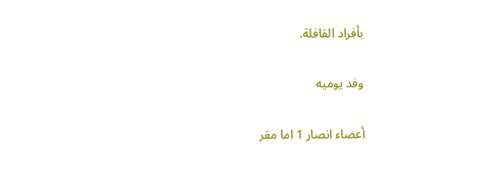بأفراد القافلة.

وفد يوميه

أعضاء انصار 1 اما مقر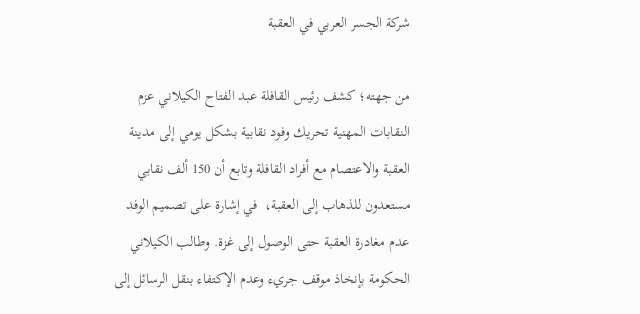شركة الجسر العربي في العقبة

من جهته؛ كشف رئيس القافلة عبد الفتاح الكيلاني عزم النقابات المهنية تحريك وفود نقابية بشكل يومي إلى مدينة العقبة والاعتصام مع أفراد القافلة وتابع أن 150 ألف نقابي مستعدون للذهاب إلى العقبة،  في إشارة على تصميم الوفد عدم مغادرة العقبة حتى الوصول إلى غزة. وطالب الكيلاني الحكومة بإنخاذ موقف جريء وعدم الإكتفاء بنقل الرسائل إلى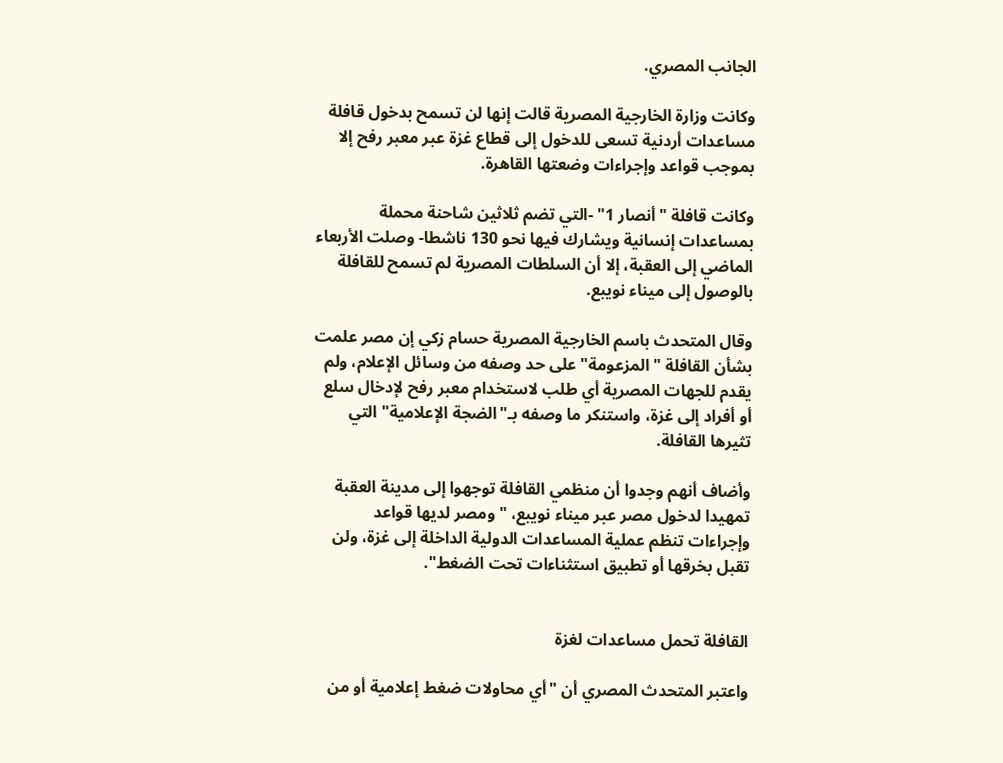الجانب المصري.

وكانت وزارة الخارجية المصرية قالت إنها لن تسمح بدخول قافلة مساعدات أردنية تسعى للدخول إلى قطاع غزة عبر معبر رفح إلا بموجب قواعد وإجراءات وضعتها القاهرة.

وكانت قافلة "أنصار 1" -التي تضم ثلاثين شاحنة محملة بمساعدات إنسانية ويشارك فيها نحو 130 ناشطا- وصلت الأربعاء الماضي إلى العقبة، إلا أن السلطات المصرية لم تسمح للقافلة بالوصول إلى ميناء نويبع.

وقال المتحدث باسم الخارجية المصرية حسام زكي إن مصر علمت بشأن القافلة "المزعومة" على حد وصفه من وسائل الإعلام، ولم يقدم للجهات المصرية أي طلب لاستخدام معبر رفح لإدخال سلع أو أفراد إلى غزة، واستنكر ما وصفه بـ"الضجة الإعلامية" التي تثيرها القافلة.

وأضاف أنهم وجدوا أن منظمي القافلة توجهوا إلى مدينة العقبة تمهيدا لدخول مصر عبر ميناء نويبع، "ومصر لديها قواعد وإجراءات تنظم عملية المساعدات الدولية الداخلة إلى غزة، ولن تقبل بخرقها أو تطبيق استثناءات تحت الضغط".


القافلة تحمل مساعدات لغزة

واعتبر المتحدث المصري أن "أي محاولات ضغط إعلامية أو من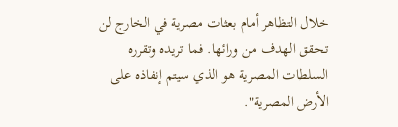خلال التظاهر أمام بعثات مصرية في الخارج لن تحقق الهدف من ورائها. فما تريده وتقرره السلطات المصرية هو الذي سيتم إنفاذه على الأرض المصرية".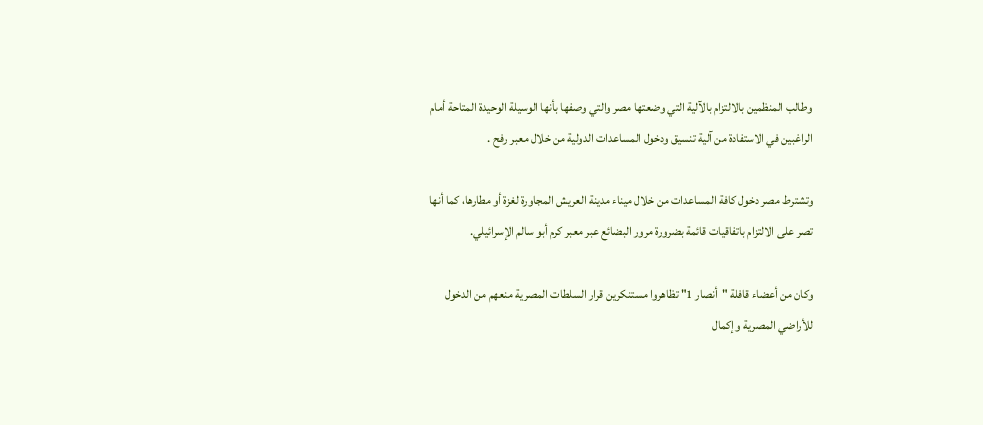وطالب المنظمين بالالتزام بالآلية التي وضعتها مصر والتي وصفها بأنها الوسيلة الوحيدة المتاحة أمام الراغبين في الاستفادة من آلية تنسيق ودخول المساعدات الدولية من خلال معبر رفح .

وتشترط مصر دخول كافة المساعدات من خلال ميناء مدينة العريش المجاورة لغزة أو مطارها، كما أنها تصر على الالتزام باتفاقيات قائمة بضرورة مرور البضائع عبر معبر كرم أبو سالم الإسرائيلي.

وكان من أعضاء قافلة "أنصار 1" تظاهروا مستنكرين قرار السلطات المصرية منعهم من الدخول للأراضي المصرية وإكمال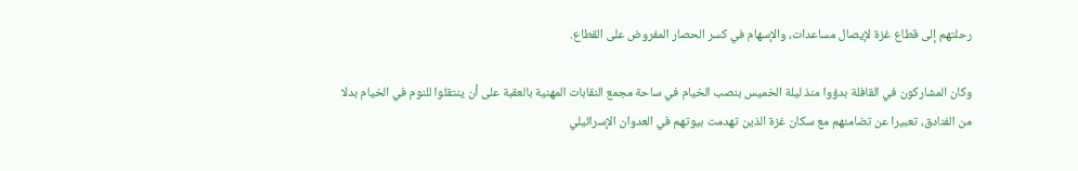رحلتهم إلى قطاع غزة لإيصال مساعدات، والإسهام في كسر الحصار المفروض على القطاع.

وكان المشاركون في القافلة بدؤوا منذ ليلة الخميس بنصب الخيام في ساحة مجمع النقابات المهنية بالعقبة على أن ينتقلوا للنوم في الخيام بدلا من الفنادق، تعبيرا عن تضامنهم مع سكان غزة الذين تهدمت بيوتهم في العدوان الإسرائيلي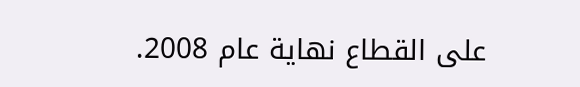على القطاع نهاية عام 2008.